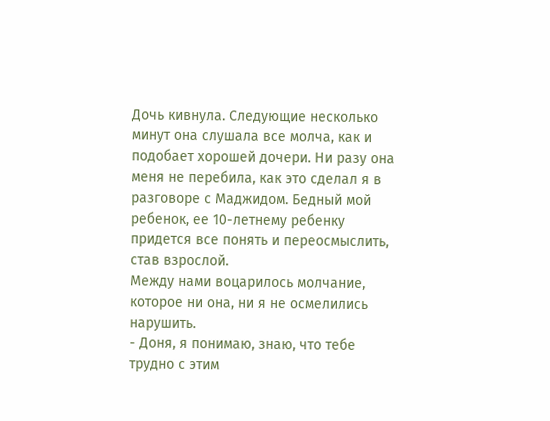Дочь кивнула. Следующие несколько минут она слушала все молча, как и подобает хорошей дочери. Ни разу она меня не перебила, как это сделал я в разговоре с Маджидом. Бедный мой ребенок, ее 10-летнему ребенку придется все понять и переосмыслить, став взрослой.
Между нами воцарилось молчание, которое ни она, ни я не осмелились нарушить.
- Доня, я понимаю, знаю, что тебе трудно с этим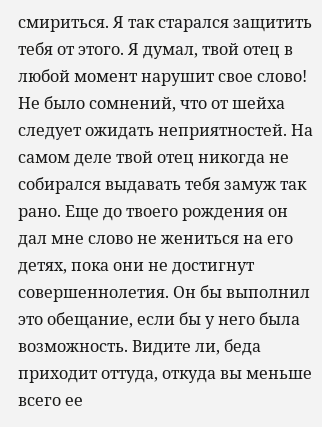смириться. Я так старался защитить тебя от этого. Я думал, твой отец в любой момент нарушит свое слово! Не было сомнений, что от шейха следует ожидать неприятностей. На самом деле твой отец никогда не собирался выдавать тебя замуж так рано. Еще до твоего рождения он дал мне слово не жениться на его детях, пока они не достигнут совершеннолетия. Он бы выполнил это обещание, если бы у него была возможность. Видите ли, беда приходит оттуда, откуда вы меньше всего ее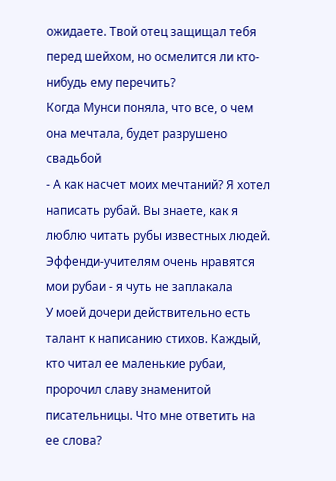ожидаете. Твой отец защищал тебя перед шейхом, но осмелится ли кто-нибудь ему перечить?
Когда Мунси поняла, что все, о чем она мечтала, будет разрушено свадьбой
- А как насчет моих мечтаний? Я хотел написать рубай. Вы знаете, как я люблю читать рубы известных людей. Эффенди-учителям очень нравятся мои рубаи - я чуть не заплакала
У моей дочери действительно есть талант к написанию стихов. Каждый, кто читал ее маленькие рубаи, пророчил славу знаменитой писательницы. Что мне ответить на ее слова?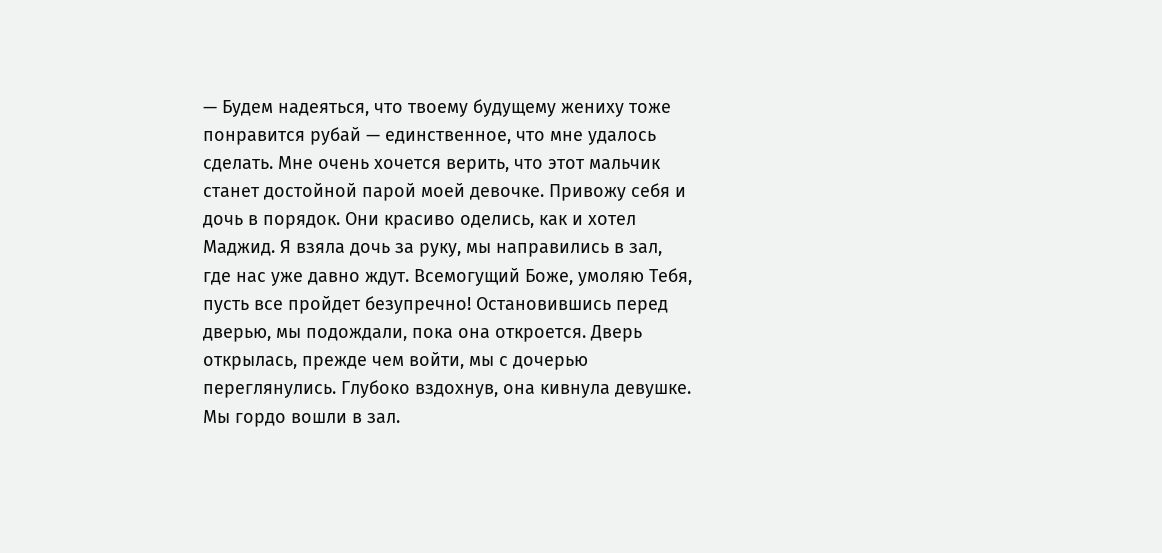— Будем надеяться, что твоему будущему жениху тоже понравится рубай — единственное, что мне удалось сделать. Мне очень хочется верить, что этот мальчик станет достойной парой моей девочке. Привожу себя и дочь в порядок. Они красиво оделись, как и хотел Маджид. Я взяла дочь за руку, мы направились в зал, где нас уже давно ждут. Всемогущий Боже, умоляю Тебя, пусть все пройдет безупречно! Остановившись перед дверью, мы подождали, пока она откроется. Дверь открылась, прежде чем войти, мы с дочерью переглянулись. Глубоко вздохнув, она кивнула девушке. Мы гордо вошли в зал.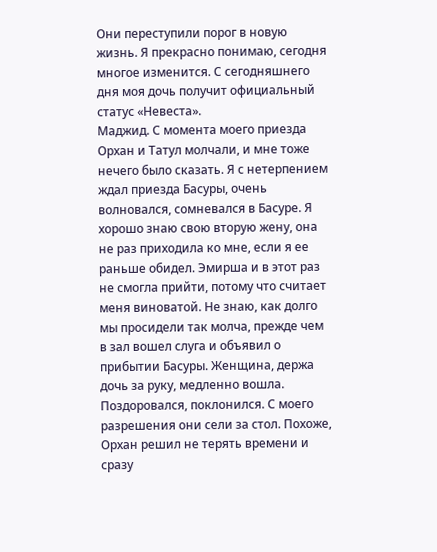Они переступили порог в новую жизнь. Я прекрасно понимаю, сегодня многое изменится. С сегодняшнего дня моя дочь получит официальный статус «Невеста».
Маджид. С момента моего приезда Орхан и Татул молчали, и мне тоже нечего было сказать. Я с нетерпением ждал приезда Басуры, очень волновался, сомневался в Басуре. Я хорошо знаю свою вторую жену, она не раз приходила ко мне, если я ее раньше обидел. Эмирша и в этот раз не смогла прийти, потому что считает меня виноватой. Не знаю, как долго мы просидели так молча, прежде чем в зал вошел слуга и объявил о прибытии Басуры. Женщина, держа дочь за руку, медленно вошла. Поздоровался, поклонился. С моего разрешения они сели за стол. Похоже, Орхан решил не терять времени и сразу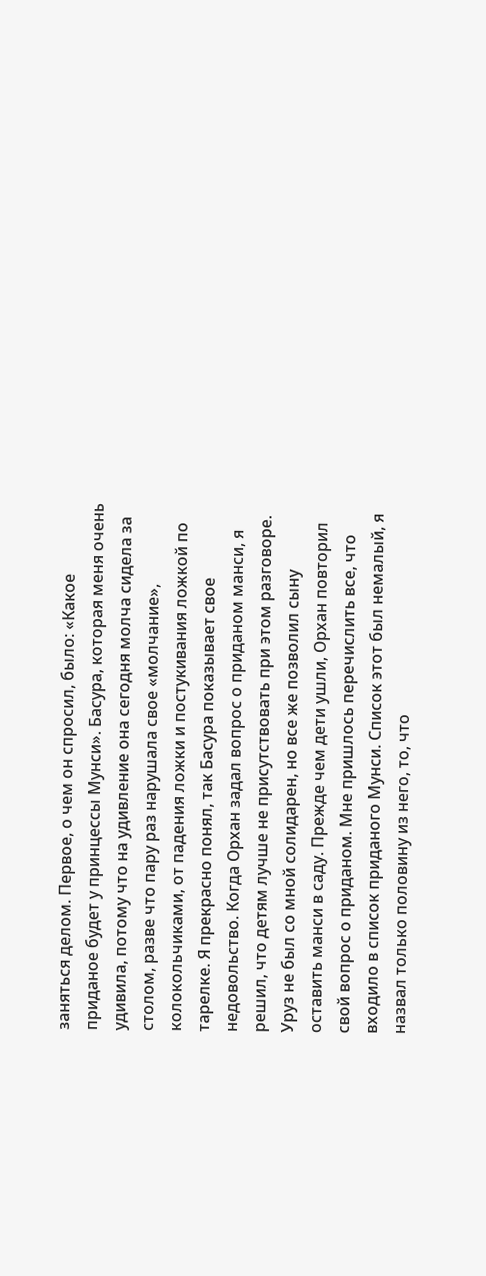заняться делом. Первое, о чем он спросил, было: «Какое приданое будет у принцессы Мунси». Басура, которая меня очень удивила, потому что на удивление она сегодня молча сидела за столом, разве что пару раз нарушала свое «молчание», колокольчиками, от падения ложки и постукивания ложкой по тарелке. Я прекрасно понял, так Басура показывает свое недовольство. Когда Орхан задал вопрос о приданом манси, я решил, что детям лучше не присутствовать при этом разговоре. Уруз не был со мной солидарен, но все же позволил сыну оставить манси в саду. Прежде чем дети ушли, Орхан повторил свой вопрос о приданом. Мне пришлось перечислить все, что входило в список приданого Мунси. Список этот был немалый, я назвал только половину из него, то, что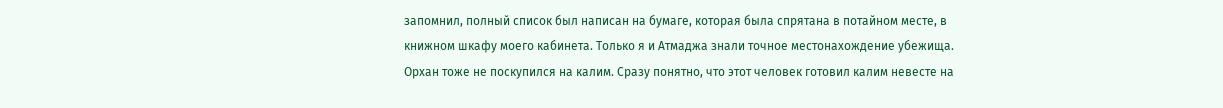запомнил, полный список был написан на бумаге, которая была спрятана в потайном месте, в книжном шкафу моего кабинета. Только я и Атмаджа знали точное местонахождение убежища. Орхан тоже не поскупился на калим. Сразу понятно, что этот человек готовил калим невесте на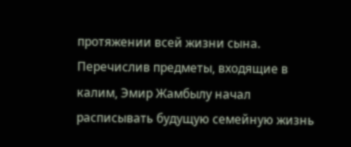протяжении всей жизни сына. Перечислив предметы, входящие в калим, Эмир Жамбылу начал расписывать будущую семейную жизнь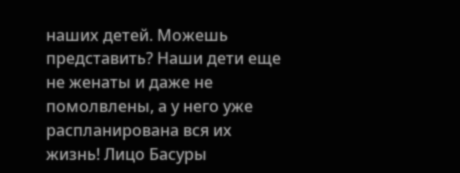наших детей. Можешь представить? Наши дети еще не женаты и даже не помолвлены, а у него уже распланирована вся их жизнь! Лицо Басуры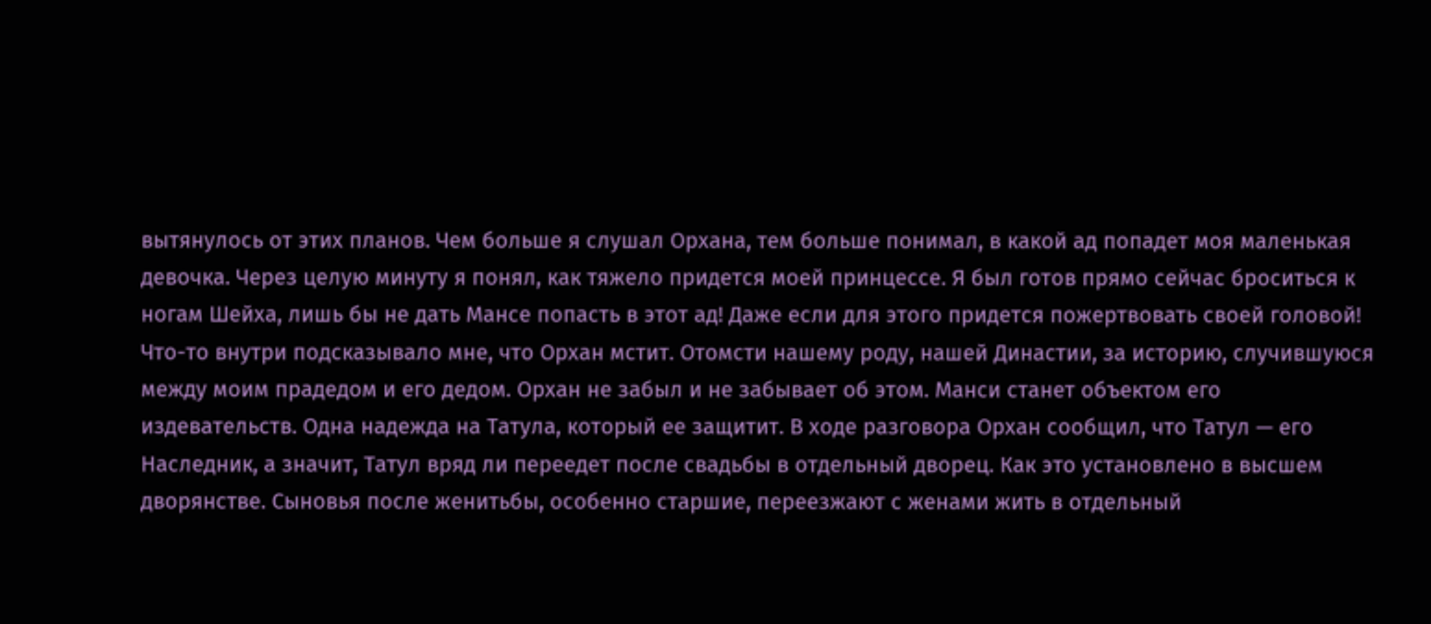вытянулось от этих планов. Чем больше я слушал Орхана, тем больше понимал, в какой ад попадет моя маленькая девочка. Через целую минуту я понял, как тяжело придется моей принцессе. Я был готов прямо сейчас броситься к ногам Шейха, лишь бы не дать Мансе попасть в этот ад! Даже если для этого придется пожертвовать своей головой! Что-то внутри подсказывало мне, что Орхан мстит. Отомсти нашему роду, нашей Династии, за историю, случившуюся между моим прадедом и его дедом. Орхан не забыл и не забывает об этом. Манси станет объектом его издевательств. Одна надежда на Татула, который ее защитит. В ходе разговора Орхан сообщил, что Татул — его Наследник, а значит, Татул вряд ли переедет после свадьбы в отдельный дворец. Как это установлено в высшем дворянстве. Сыновья после женитьбы, особенно старшие, переезжают с женами жить в отдельный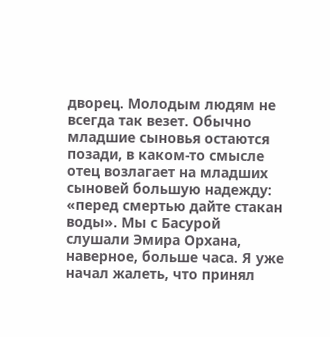дворец. Молодым людям не всегда так везет. Обычно младшие сыновья остаются позади, в каком-то смысле отец возлагает на младших сыновей большую надежду: «перед смертью дайте стакан воды». Мы с Басурой слушали Эмира Орхана, наверное, больше часа. Я уже начал жалеть, что принял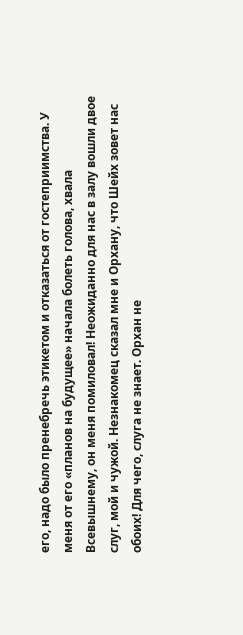его, надо было пренебречь этикетом и отказаться от гостеприимства. У меня от его «планов на будущее» начала болеть голова, хвала Всевышнему, он меня помиловал! Неожиданно для нас в залу вошли двое слуг, мой и чужой. Незнакомец сказал мне и Орхану, что Шейх зовет нас обоих! Для чего, слуга не знает. Орхан не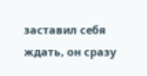заставил себя ждать, он сразу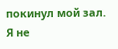покинул мой зал. Я не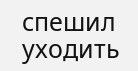спешил уходить